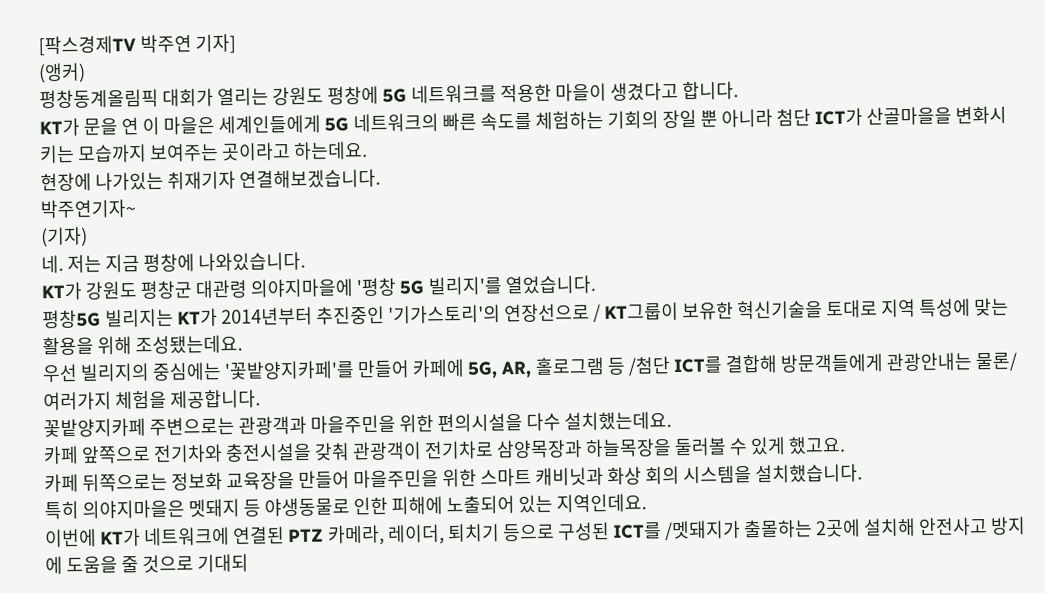[팍스경제TV 박주연 기자]
(앵커)
평창동계올림픽 대회가 열리는 강원도 평창에 5G 네트워크를 적용한 마을이 생겼다고 합니다.
KT가 문을 연 이 마을은 세계인들에게 5G 네트워크의 빠른 속도를 체험하는 기회의 장일 뿐 아니라 첨단 ICT가 산골마을을 변화시키는 모습까지 보여주는 곳이라고 하는데요.
현장에 나가있는 취재기자 연결해보겠습니다.
박주연기자~
(기자)
네. 저는 지금 평창에 나와있습니다.
KT가 강원도 평창군 대관령 의야지마을에 '평창 5G 빌리지'를 열었습니다.
평창5G 빌리지는 KT가 2014년부터 추진중인 '기가스토리'의 연장선으로 / KT그룹이 보유한 혁신기술을 토대로 지역 특성에 맞는 활용을 위해 조성됐는데요.
우선 빌리지의 중심에는 '꽃밭양지카페'를 만들어 카페에 5G, AR, 홀로그램 등 /첨단 ICT를 결합해 방문객들에게 관광안내는 물론/ 여러가지 체험을 제공합니다.
꽃밭양지카페 주변으로는 관광객과 마을주민을 위한 편의시설을 다수 설치했는데요.
카페 앞쪽으로 전기차와 충전시설을 갖춰 관광객이 전기차로 삼양목장과 하늘목장을 둘러볼 수 있게 했고요.
카페 뒤쪽으로는 정보화 교육장을 만들어 마을주민을 위한 스마트 캐비닛과 화상 회의 시스템을 설치했습니다.
특히 의야지마을은 멧돼지 등 야생동물로 인한 피해에 노출되어 있는 지역인데요.
이번에 KT가 네트워크에 연결된 PTZ 카메라, 레이더, 퇴치기 등으로 구성된 ICT를 /멧돼지가 출몰하는 2곳에 설치해 안전사고 방지에 도움을 줄 것으로 기대되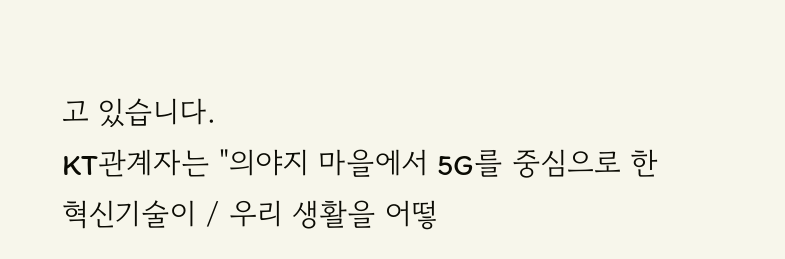고 있습니다.
KT관계자는 "의야지 마을에서 5G를 중심으로 한 혁신기술이 / 우리 생활을 어떻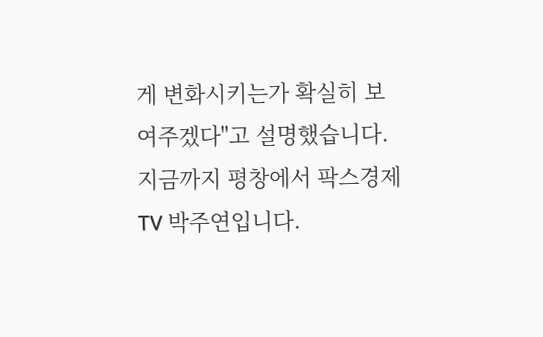게 변화시키는가 확실히 보여주겠다"고 설명했습니다.
지금까지 평창에서 팍스경제TV 박주연입니다.